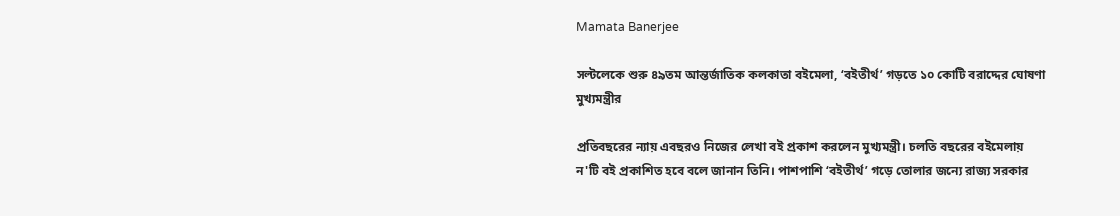Mamata Banerjee

সল্টলেকে শুরু ৪৯তম আন্তর্জাতিক কলকাতা বইমেলা, ‘বইতীর্থ’ গড়তে ১০ কোটি বরাদ্দের ঘোষণা মুখ্যমন্ত্রীর

প্রতিবছরের ন্যায় এবছরও নিজের লেখা বই প্রকাশ করলেন মুখ্যমন্ত্রী। চলতি বছরের বইমেলায় ন'টি বই প্রকাশিত হবে বলে জানান তিনি। পাশপাশি ‘বইতীর্থ’ গড়ে তোলার জন্যে রাজ্য সরকার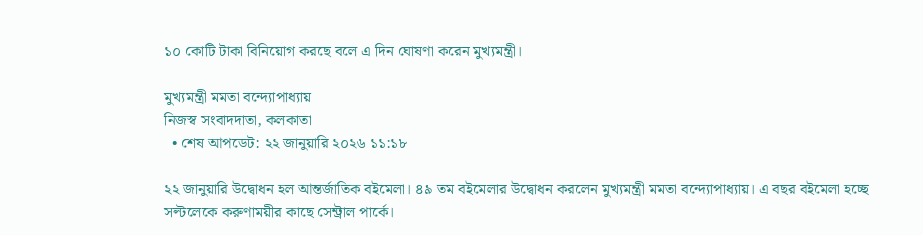১০ কোটি টাকা বিনিয়োগ করছে বলে এ দিন ঘোষণা করেন মুখ্যমন্ত্রী।

মুখ্যমন্ত্রী মমতা বন্দ্যোপাধ্যায়
নিজস্ব সংবাদদাতা, কলকাতা
  • শেষ আপডেট: ২২ জানুয়ারি ২০২৬ ১১:১৮

২২ জানুয়ারি উদ্বোধন হল আন্তর্জাতিক বইমেলা। ৪৯ তম বইমেলার উদ্বোধন করলেন মুখ্যমন্ত্রী মমতা বন্দ্যোপাধ্যায়। এ বছর বইমেলা হচ্ছে সল্টলেকে করুণাময়ীর কাছে সেন্ট্রাল পার্কে।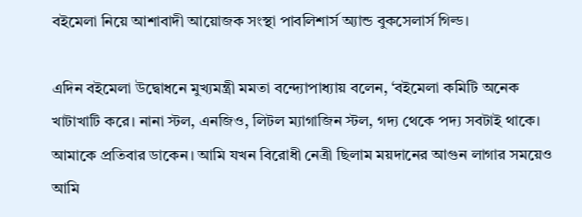বইমেলা নিয়ে আশাবাদী আয়োজক সংস্থা পাবলিশার্স অ্যান্ড বুকসেলার্স গিল্ড।

এদিন বইমেলা উদ্বোধনে মুখ্যমন্ত্রী মমতা বন্দ্যোপাধ্যায় বলেন, ‘বইমেলা কমিটি অনেক খাটাখাটি করে। নানা স্টল, এনজিও, লিটল ম্যাগাজিন স্টল, গদ্য থেকে পদ্য সবটাই থাকে। আমাকে প্রতিবার ডাকেন। আমি যখন বিরোধী নেত্রী ছিলাম ময়দানের আগুন লাগার সময়েও আমি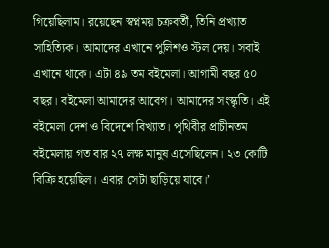গিয়েছিলাম। রয়েছেন স্বপ্নময় চক্রবর্তী, তিনি প্রখ্যাত সাহিত্যিক। আমাদের এখানে পুলিশও স্টল দেয়। সবাই এখানে থাকে। এটা ৪৯ তম বইমেলা। আগামী বছর ৫০ বছর। বইমেলা আমাদের আবেগ। আমাদের সংস্কৃতি। এই বইমেলা দেশ ও বিদেশে বিখ্যাত। পৃথিবীর প্রাচীনতম বইমেলায় গত বার ২৭ লক্ষ মানুষ এসেছিলেন। ২৩ কোটি বিক্রি হয়েছিল। এবার সেটা ছাড়িয়ে যাবে।’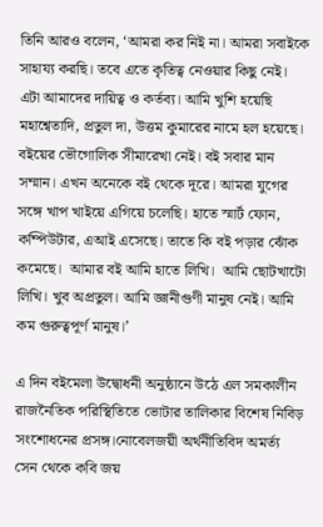তিনি আরও বলেন, ‘আমরা কর নিই না। আমরা সবাইকে সাহায্য করছি। তবে এতে কৃতিত্ব নেওয়ার কিছু নেই। এটা আমাদের দায়িত্ব ও কর্তব্য। আমি খুশি হয়েছি মহাশ্বেতাদি, প্রতুল দা, উত্তম কুমারের নামে হল হয়েছে। বইয়ের ভৌগোলিক সীমারেখা নেই। বই সবার মান সম্মান। এখন অনেকে বই থেকে দূরে। আমরা যুগের সঙ্গে খাপ খাইয়ে এগিয়ে চলেছি। হাতে স্মার্ট ফোন, কম্পিউটার, এআই এসেছে। তাতে কি বই পড়ার ঝোঁক কমেছে।  আমার বই আমি হাতে লিখি।  আমি ছোটখাটো লিখি। খুব অপ্রতুল। আমি জ্ঞানীগুণী মানুষ নেই। আমি কম গুরুত্বপূর্ণ মানুষ।’

এ দিন বইমেলা উদ্বোধনী অনুষ্ঠানে উঠে এল সমকালীন রাজনৈতিক পরিস্থিতিতে ভোটার তালিকার বিশেষ নিবিড় সংশোধনের প্রসঙ্গ।নোবেলজয়ী অর্থনীতিবিদ অমর্ত্য সেন থেকে কবি জয়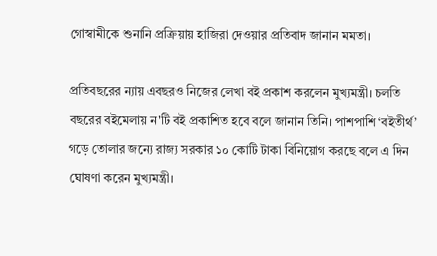গোস্বামীকে শুনানি প্রক্রিয়ায় হাজিরা দেওয়ার প্রতিবাদ জানান মমতা।

প্রতিবছরের ন্যায় এবছরও নিজের লেখা বই প্রকাশ করলেন মুখ্যমন্ত্রী। চলতি বছরের বইমেলায় ন'টি বই প্রকাশিত হবে বলে জানান তিনি। পাশপাশি ‘বইতীর্থ’ গড়ে তোলার জন্যে রাজ্য সরকার ১০ কোটি টাকা বিনিয়োগ করছে বলে এ দিন ঘোষণা করেন মুখ্যমন্ত্রী।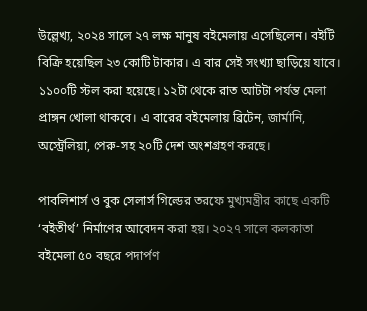উল্লেখ্য, ২০২৪ সালে ২৭ লক্ষ মানুষ বইমেলায় এসেছিলেন। বইটি বিক্রি হয়েছিল ২৩ কোটি টাকার। এ বার সেই সংখ্যা ছাড়িয়ে যাবে। ১১০০টি স্টল করা হয়েছে। ১২টা থেকে রাত আটটা পর্যন্ত মেলা প্রাঙ্গন খোলা থাকবে। এ বারের বইমেলায় ব্রিটেন, জার্মানি, অস্ট্রেলিয়া, পেরু-সহ ২০টি দেশ অংশগ্রহণ করছে।

পাবলিশার্স ও বুক সেলার্স গিল্ডের তরফে মুখ্যমন্ত্রীর কাছে একটি ‘বইতীর্থ’ নির্মাণের আবেদন করা হয়। ২০২৭ সালে কলকাতা বইমেলা ৫০ বছরে পদার্পণ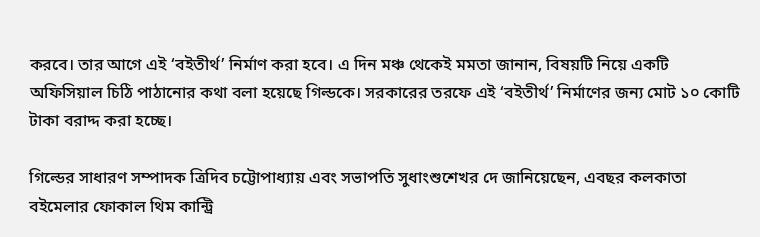করবে। তার আগে এই ‘বইতীর্থ’ নির্মাণ করা হবে। এ দিন মঞ্চ থেকেই মমতা জানান, বিষয়টি নিয়ে একটি অফিসিয়াল চিঠি পাঠানোর কথা বলা হয়েছে গিল্ডকে। সরকারের তরফে এই ‘বইতীর্থ’ নির্মাণের জন্য মোট ১০ কোটি টাকা বরাদ্দ করা হচ্ছে।

গিল্ডের সাধারণ সম্পাদক ত্রিদিব চট্টোপাধ্যায় এবং সভাপতি সুধাংশুশেখর দে জানিয়েছেন, এবছর কলকাতা বইমেলার ফোকাল থিম কান্ট্রি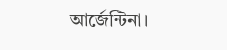আর্জেন্টিনা।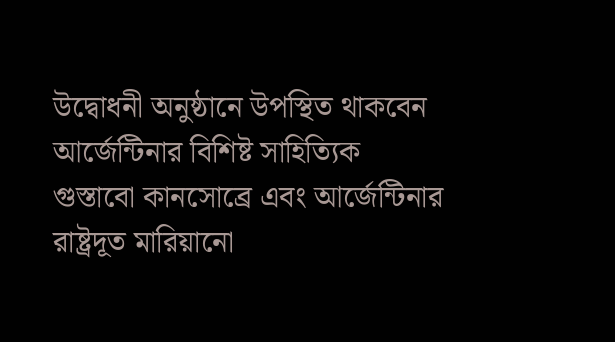উদ্বোধনী অনুষ্ঠানে উপস্থিত থাকবেন আর্জেন্টিনার বিশিষ্ট সাহিত্যিক গুস্তাবো কানসোব্রে এবং আর্জেন্টিনার রাষ্ট্রদূত মারিয়ানো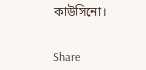কাউসিনো।


Share